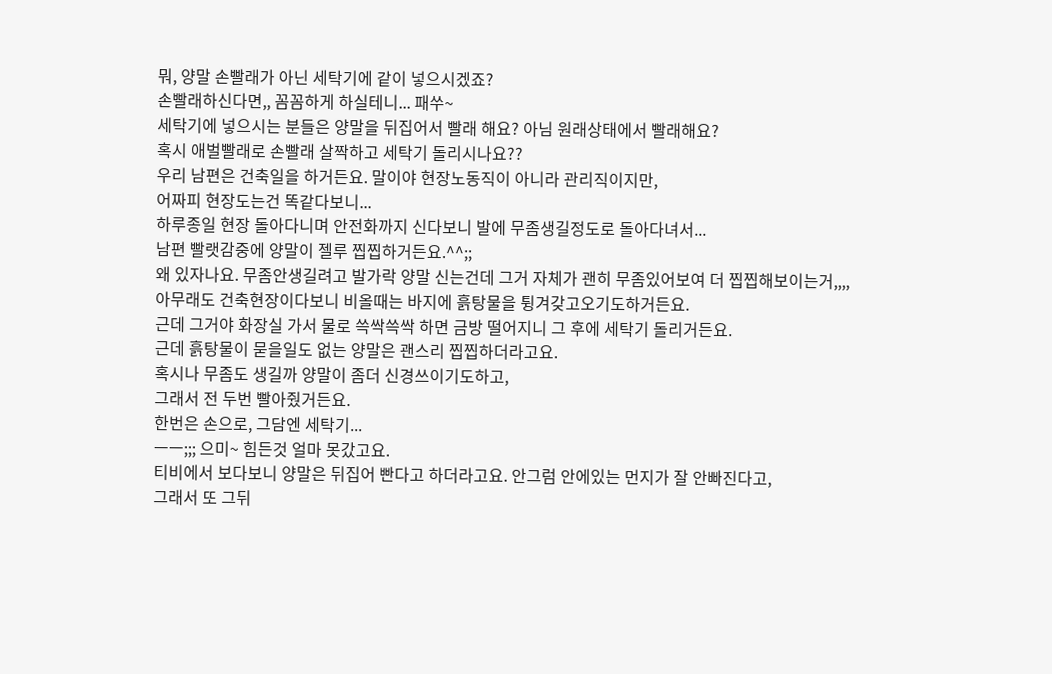뭐, 양말 손빨래가 아닌 세탁기에 같이 넣으시겠죠?
손빨래하신다면,, 꼼꼼하게 하실테니... 패쑤~
세탁기에 넣으시는 분들은 양말을 뒤집어서 빨래 해요? 아님 원래상태에서 빨래해요?
혹시 애벌빨래로 손빨래 살짝하고 세탁기 돌리시나요??
우리 남편은 건축일을 하거든요. 말이야 현장노동직이 아니라 관리직이지만,
어짜피 현장도는건 똑같다보니...
하루종일 현장 돌아다니며 안전화까지 신다보니 발에 무좀생길정도로 돌아다녀서...
남편 빨랫감중에 양말이 젤루 찝찝하거든요.^^;;
왜 있자나요. 무좀안생길려고 발가락 양말 신는건데 그거 자체가 괜히 무좀있어보여 더 찝찝해보이는거,,,,
아무래도 건축현장이다보니 비올때는 바지에 흙탕물을 튕겨갖고오기도하거든요.
근데 그거야 화장실 가서 물로 쓱싹쓱싹 하면 금방 떨어지니 그 후에 세탁기 돌리거든요.
근데 흙탕물이 묻을일도 없는 양말은 괜스리 찝찝하더라고요.
혹시나 무좀도 생길까 양말이 좀더 신경쓰이기도하고,
그래서 전 두번 빨아줬거든요.
한번은 손으로, 그담엔 세탁기...
ㅡㅡ;;; 으미~ 힘든것 얼마 못갔고요.
티비에서 보다보니 양말은 뒤집어 빤다고 하더라고요. 안그럼 안에있는 먼지가 잘 안빠진다고,
그래서 또 그뒤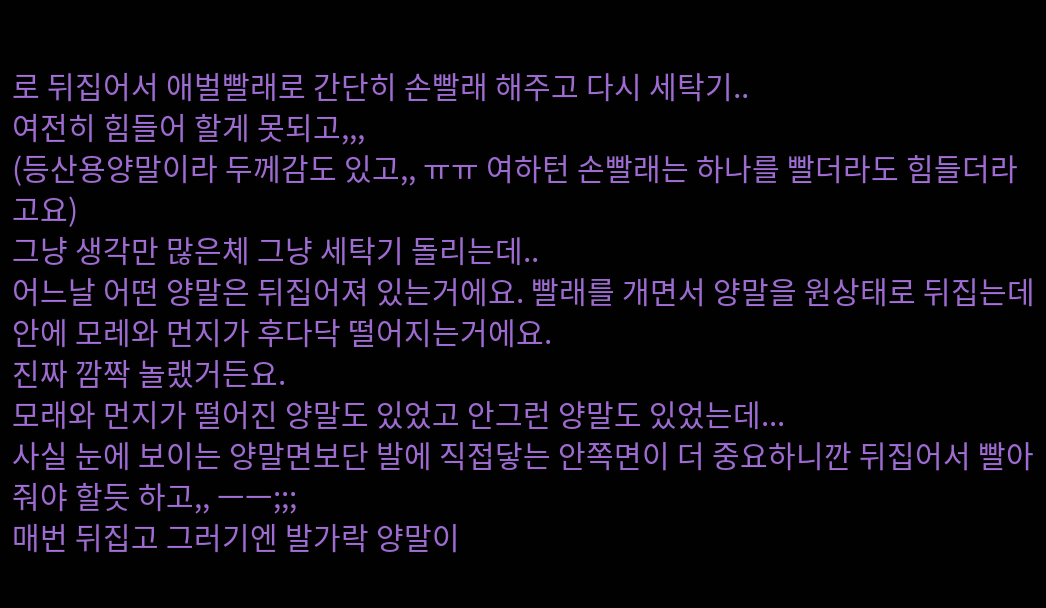로 뒤집어서 애벌빨래로 간단히 손빨래 해주고 다시 세탁기..
여전히 힘들어 할게 못되고,,,
(등산용양말이라 두께감도 있고,, ㅠㅠ 여하턴 손빨래는 하나를 빨더라도 힘들더라고요)
그냥 생각만 많은체 그냥 세탁기 돌리는데..
어느날 어떤 양말은 뒤집어져 있는거에요. 빨래를 개면서 양말을 원상태로 뒤집는데 안에 모레와 먼지가 후다닥 떨어지는거에요.
진짜 깜짝 놀랬거든요.
모래와 먼지가 떨어진 양말도 있었고 안그런 양말도 있었는데...
사실 눈에 보이는 양말면보단 발에 직접닿는 안쪽면이 더 중요하니깐 뒤집어서 빨아줘야 할듯 하고,, ㅡㅡ;;;
매번 뒤집고 그러기엔 발가락 양말이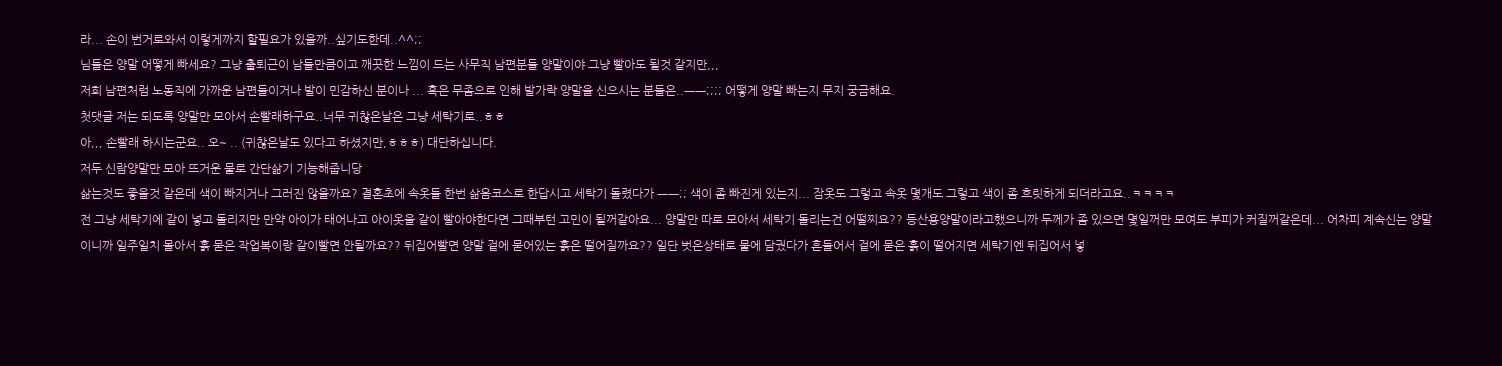라... 손이 번거로와서 이렇게까지 할필요가 있을까..싶기도한데..^^;;
님들은 양말 어떻게 빠세요? 그냥 출퇴근이 남들만큼이고 깨끗한 느낌이 드는 사무직 남편분들 양말이야 그냥 빨아도 될것 같지만,,,
저희 남편처럼 노동직에 가까운 남편들이거나 발이 민감하신 분이나 ... 혹은 무좀으로 인해 발가락 양말을 신으시는 분들은..ㅡㅡ;;;; 어떻게 양말 빠는지 무지 궁금해요.
첫댓글 저는 되도록 양말만 모아서 손빨래하구요..너무 귀찮은날은 그냥 세탁기로..ㅎㅎ
아,,, 손빨래 하시는군요.. 오~ .. (귀찮은날도 있다고 하셨지만,ㅎㅎㅎ) 대단하십니다.
저두 신람양말만 모아 뜨거운 물로 간단삶기 기능해줍니당
삶는것도 좋을것 같은데 색이 빠지거나 그러진 않을까요? 결혼초에 속옷들 한번 삶음코스로 한답시고 세탁기 돌렸다가 ㅡㅡ;; 색이 좀 빠진게 있는지... 잠옷도 그렇고 속옷 몇개도 그렇고 색이 좀 흐릿하게 되더라고요..ㅋㅋㅋㅋ
전 그냥 세탁기에 같이 넣고 돌리지만 만약 아이가 태어나고 아이옷을 같이 빨아야한다면 그때부턴 고민이 될꺼같아요... 양말만 따로 모아서 세탁기 돌리는건 어떨찌요?? 등산용양말이라고했으니까 두께가 좀 있으면 몇일꺼만 모여도 부피가 커질꺼같은데... 어차피 계속신는 양말이니까 일주일치 몰아서 흙 묻은 작업복이랑 같이빨면 안될까요?? 뒤집어빨면 양말 겉에 묻어있는 흙은 떨어질까요?? 일단 벗은상태로 물에 담궜다가 흔들어서 겉에 묻은 흙이 떨어지면 세탁기엔 뒤집어서 넣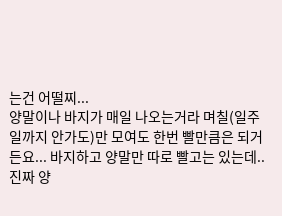는건 어떨찌...
양말이나 바지가 매일 나오는거라 며칠(일주일까지 안가도)만 모여도 한번 빨만큼은 되거든요... 바지하고 양말만 따로 빨고는 있는데.. 진짜 양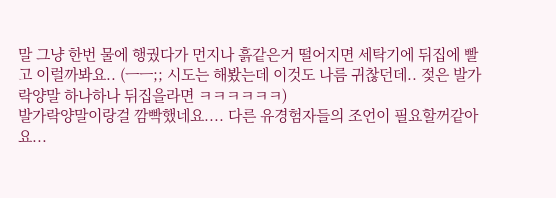말 그냥 한번 물에 행궜다가 먼지나 흙같은거 떨어지면 세탁기에 뒤집에 빨고 이럴까봐요.. (ㅡㅡ;; 시도는 해봤는데 이것도 나름 귀찮던데.. 젖은 발가락양말 하나하나 뒤집을라면 ㅋㅋㅋㅋㅋㅋ)
발가락양말이랑걸 깜빡했네요.... 다른 유경험자들의 조언이 필요할꺼같아요...